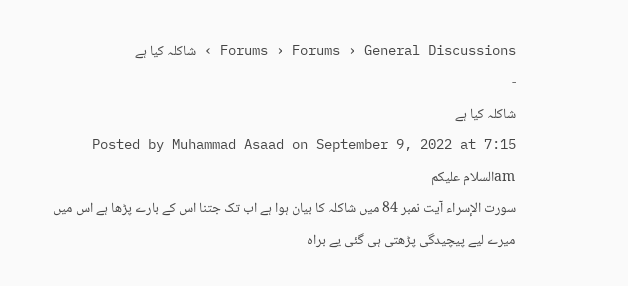Forums › Forums › General Discussions › شاکلہ کیا ہے
-
شاکلہ کیا ہے
Posted by Muhammad Asaad on September 9, 2022 at 7:15 amالسلام علیکم
سورت الإسراء آیت نمبر 84 میں شاکلہ کا بیان ہوا ہے اب تک جتنا اس کے بارے پڑھا ہے اس میں میرے لیے پیچیدگی پڑھتی ہی گئی یے براہ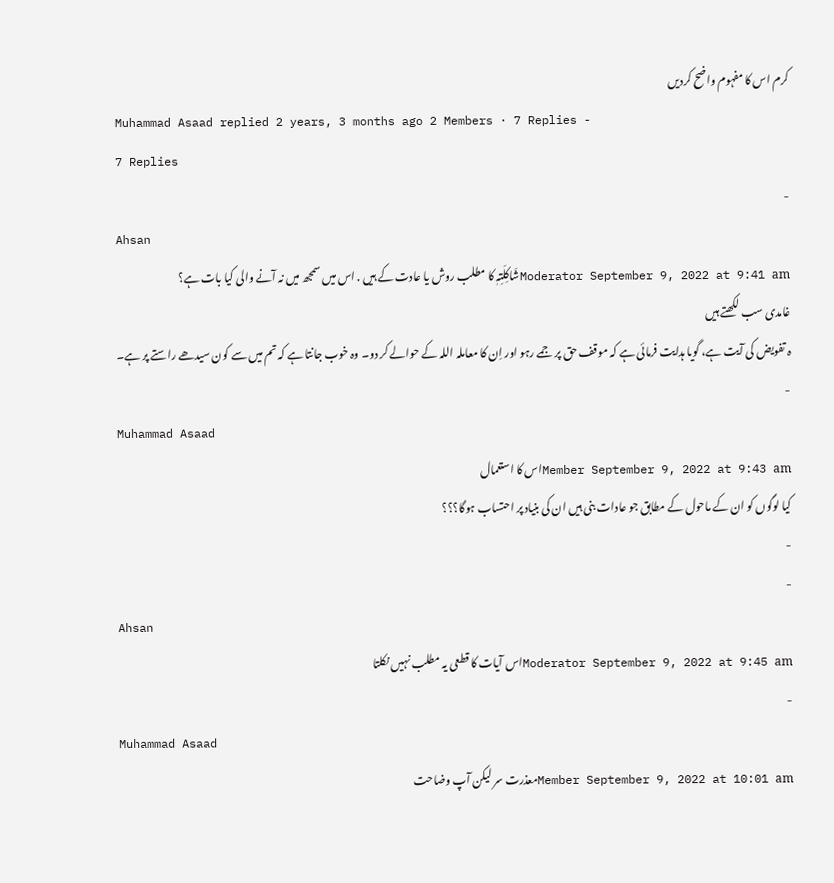کرم اس کا مفہوم واضح کردیں
Muhammad Asaad replied 2 years, 3 months ago 2 Members · 7 Replies -
7 Replies
-
Ahsan
Moderator September 9, 2022 at 9:41 amشَاکِلَتِہٖ کا مطلب روش یا عادت کے ہیں . اس میں سمجھ میں نہ آنے والی کیا بات ہے؟
غامدی سب لکھتے ہیں
ہ تفویض کی آیت ہے، گویا ہدایت فرمائی ہے کہ موقف حق پر جمے رہو اور اِن کا معاملہ اللہ کے حوالے کر دو۔ وہ خوب جانتا ہے کہ تم میں سے کون سیدھے راستے پر ہے۔
-
Muhammad Asaad
Member September 9, 2022 at 9:43 amاس کا استعمال
کیا لوگوں کو ان کے ماحول کے مطابق جو عادات بنی ہیں ان کی بنیاد پر احتساب ہوگا؟؟؟
-
-
Ahsan
Moderator September 9, 2022 at 9:45 amاس آیات کا قطعی یہ مطلب نہیں نکلتا
-
Muhammad Asaad
Member September 9, 2022 at 10:01 amمعذرت سر لیکن آپ وضاحت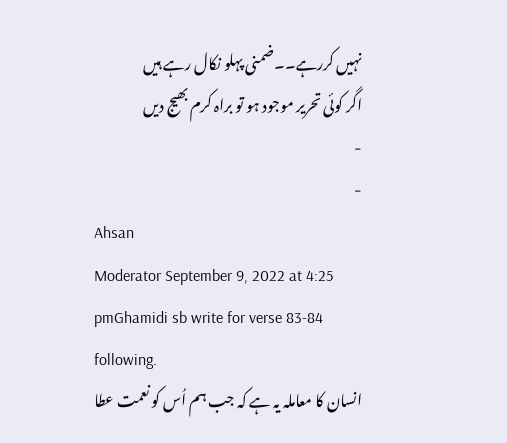نہیں کررہے۔۔ضمنی پہلو نکال رہے ہیں
اگر کوئی تحریر موجود ہو تو براہ کرم بھیج دیں
-
-
Ahsan
Moderator September 9, 2022 at 4:25 pmGhamidi sb write for verse 83-84 following.
انسان کا معاملہ یہ ہے کہ جب ہم اُس کو نعمت عطا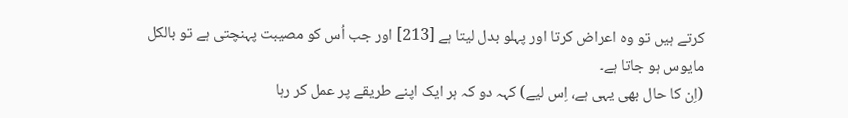کرتے ہیں تو وہ اعراض کرتا اور پہلو بدل لیتا ہے [213] اور جب اُس کو مصیبت پہنچتی ہے تو بالکل مایوس ہو جاتا ہے۔
(اِن کا حال بھی یہی ہے، اِس لیے) کہہ دو کہ ہر ایک اپنے طریقے پر عمل کر رہا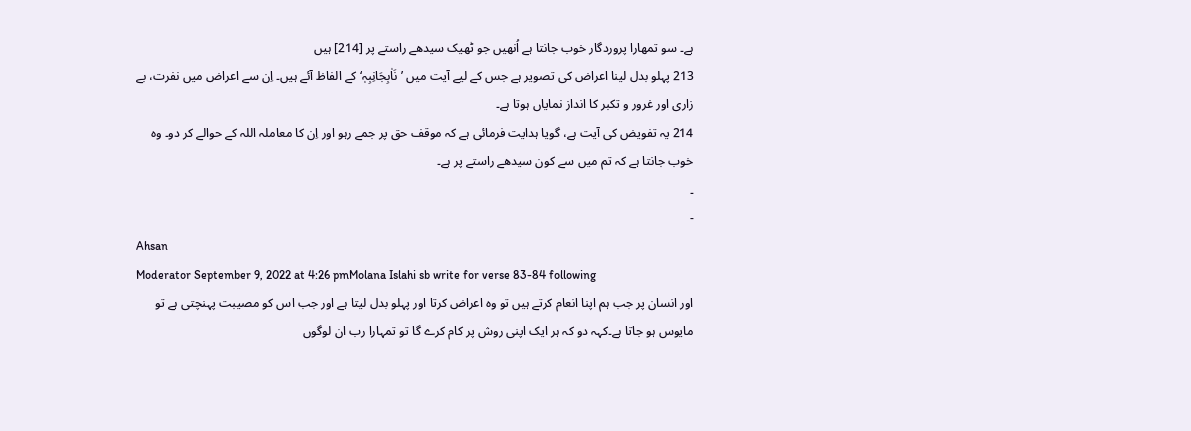ہے۔ سو تمھارا پروردگار خوب جانتا ہے اُنھیں جو ٹھیک سیدھے راستے پر [214] ہیں
213 پہلو بدل لینا اعراض کی تصویر ہے جس کے لیے آیت میں ’نَاٰبِجَانِبِہٖ‘ کے الفاظ آئے ہیں۔ اِن سے اعراض میں نفرت، بے زاری اور غرور و تکبر کا انداز نمایاں ہوتا ہے۔
214 یہ تفویض کی آیت ہے، گویا ہدایت فرمائی ہے کہ موقف حق پر جمے رہو اور اِن کا معاملہ اللہ کے حوالے کر دو۔ وہ خوب جانتا ہے کہ تم میں سے کون سیدھے راستے پر ہے۔
۔
-
Ahsan
Moderator September 9, 2022 at 4:26 pmMolana Islahi sb write for verse 83-84 following
اور انسان پر جب ہم اپنا انعام کرتے ہیں تو وہ اعراض کرتا اور پہلو بدل لیتا ہے اور جب اس کو مصیبت پہنچتی ہے تو مایوس ہو جاتا ہے۔کہہ دو کہ ہر ایک اپنی روش پر کام کرے گا تو تمہارا رب ان لوگوں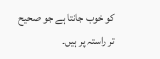کو خوب جانتا ہے جو صحیح تر راستہ پر ہیں۔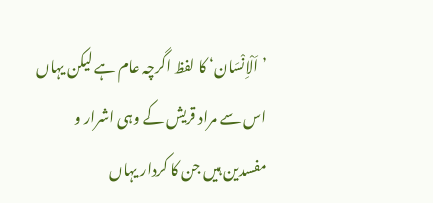’اَلْاِنْسَان‘ کا لفظ اگرچہ عام ہے لیکن یہاں اس سے مراد قریش کے وہی اشرار و مفسدین ہیں جن کا کردار یہاں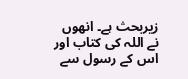زیربحث ہے۔ انھوں نے اللہ کی کتاب اور اس کے رسول سے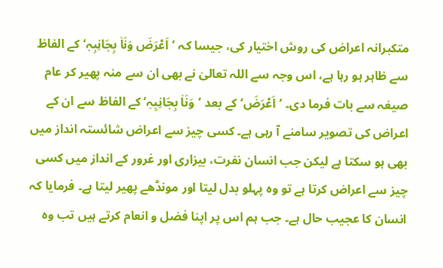متکبرانہ اعراض کی روش اختیار کی، جیسا کہ ’اَعْرَضَ وَنَاٰ بِجَانِبِہٖ‘ کے الفاظ سے ظاہر ہو رہا ہے، اس وجہ سے اللہ تعالیٰ نے بھی ان سے منہ پھیر کر عام صیغہ سے بات فرما دی۔ ’اَعْرَضَ‘ کے بعد ’وَنَاٰ بِجَانِبِہٖ‘ کے الفاظ سے ان کے اعراض کی تصویر سامنے آ رہی ہے۔ کسی چیز سے اعراض شائستہ انداز میں بھی ہو سکتا ہے لیکن جب انسان نفرت، بیزاری اور غرور کے انداز میں کسی چیز سے اعراض کرتا ہے تو وہ پہلو بدل لیتا اور مونڈھے پھیر لیتا ہے۔ فرمایا کہ انسان کا عجیب حال ہے۔ جب ہم اس پر اپنا فضل و انعام کرتے ہیں تب وہ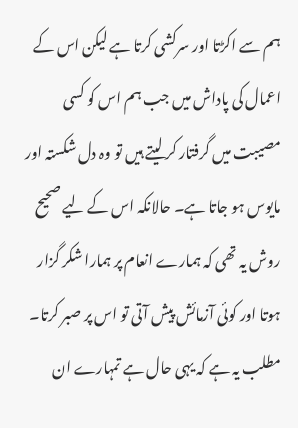ہم سے اکڑتا اور سرکشی کرتا ہے لیکن اس کے اعمال کی پاداش میں جب ہم اس کو کسی مصیبت میں گرفتار کر لیتے ہیں تو وہ دل شکستہ اور مایوس ہو جاتا ہے۔ حالانکہ اس کے لیے صحیح روش یہ تھی کہ ہمارے انعام پر ہمارا شکر گزار ہوتا اور کوئی آزمائش پیش آتی تو اس پر صبر کرتا۔ مطلب یہ ہے کہ یہی حال ہے تمہارے ان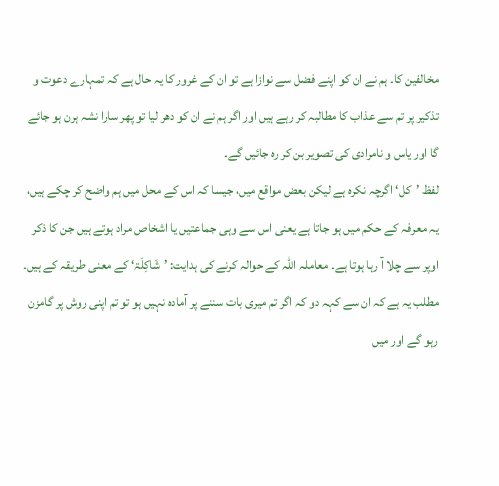مخالفین کا۔ ہم نے ان کو اپنے فضل سے نوازا ہے تو ان کے غرور کا یہ حال ہے کہ تمہارے دعوت و تذکیر پر تم سے عذاب کا مطالبہ کر رہے ہیں اور اگر ہم نے ان کو دھر لیا تو پھر سارا نشہ ہرن ہو جائے گا اور یاس و نامرادی کی تصویر بن کر رہ جائیں گے۔
لفظ ’کل‘ اگرچہ نکرہ ہے لیکن بعض مواقع میں، جیسا کہ اس کے محل میں ہم واضح کر چکے ہیں، یہ معرفہ کے حکم میں ہو جاتا ہے یعنی اس سے وہی جماعتیں یا اشخاص مراد ہوتے ہیں جن کا ذکر اوپر سے چلا آ رہا ہوتا ہے۔ معاملہ اللہ کے حوالہ کرنے کی ہدایت: ’شَاکِلَۃ‘ کے معنی طریقہ کے ہیں۔ مطلب یہ ہے کہ ان سے کہہ دو کہ اگر تم میری بات سننے پر آمادہ نہیں ہو تو تم اپنی روش پر گامزن رہو گے اور میں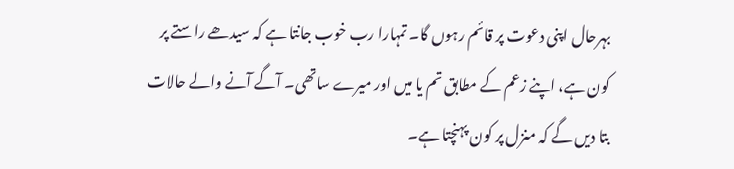بہرحال اپنی دعوت پر قائم رہوں گا۔ تمہارا رب خوب جانتا ہے کہ سیدھے راستے پر کون ہے، اپنے زعم کے مطابق تم یا میں اور میرے ساتھی۔ آگے آنے والے حالات بتا دیں گے کہ منزل پر کون پہنچتا ہے۔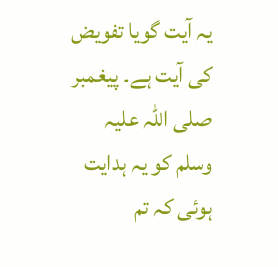یہ آیت گویا تفویض کی آیت ہے۔ پیغمبر صلی اللہ علیہ وسلم کو یہ ہدایت ہوئی کہ تم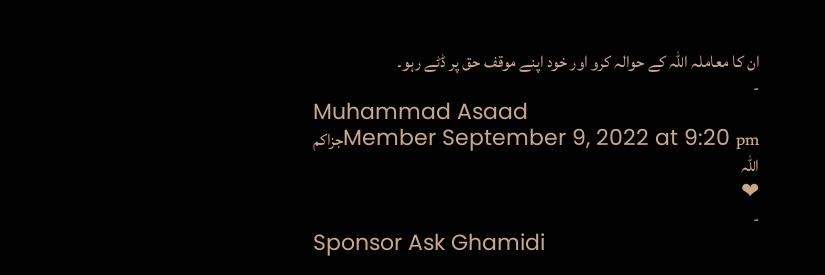ان کا معاملہ اللہ کے حوالہ کرو اور خود اپنے موقف حق پر ڈٹے رہو۔
-
Muhammad Asaad
Member September 9, 2022 at 9:20 pmجزاکم اللہ
❤
-
Sponsor Ask Ghamidi